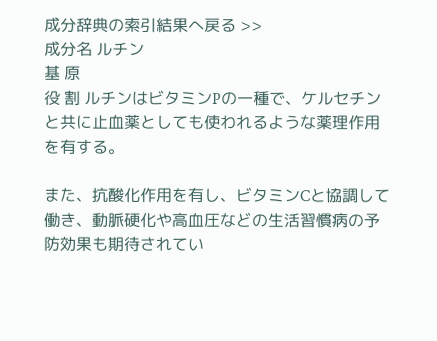成分辞典の索引結果へ戻る >>
成分名 ルチン
基 原
役 割 ルチンはビタミンPの一種で、ケルセチンと共に止血薬としても使われるような薬理作用を有する。

また、抗酸化作用を有し、ビタミンCと協調して働き、動脈硬化や高血圧などの生活習慣病の予防効果も期待されてい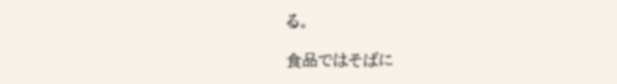る。

食品ではそばに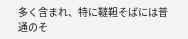多く含まれ、特に韃靼そばには普通のそ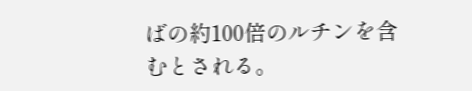ばの約100倍のルチンを含むとされる。